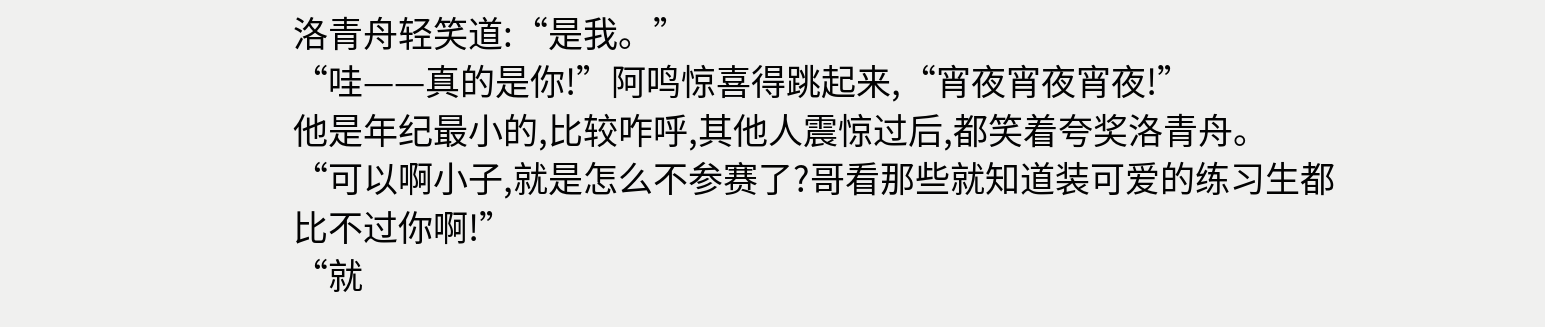洛青舟轻笑道:“是我。”
“哇——真的是你!”阿鸣惊喜得跳起来,“宵夜宵夜宵夜!”
他是年纪最小的,比较咋呼,其他人震惊过后,都笑着夸奖洛青舟。
“可以啊小子,就是怎么不参赛了?哥看那些就知道装可爱的练习生都比不过你啊!”
“就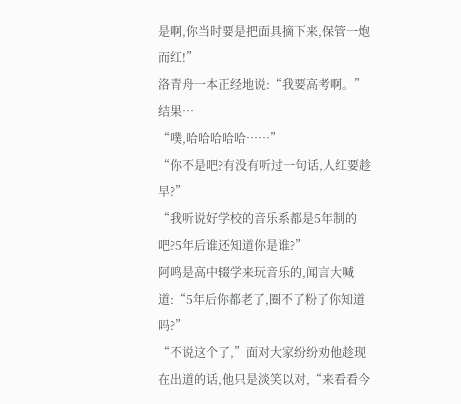是啊,你当时要是把面具摘下来,保管一炮而红!”
洛青舟一本正经地说:“我要高考啊。”
结果…
“噗,哈哈哈哈哈……”
“你不是吧?有没有听过一句话,人红要趁早?”
“我听说好学校的音乐系都是5年制的吧?5年后谁还知道你是谁?”
阿鸣是高中辍学来玩音乐的,闻言大喊道:“5年后你都老了,圈不了粉了你知道吗?”
“不说这个了,”面对大家纷纷劝他趁现在出道的话,他只是淡笑以对,“来看看今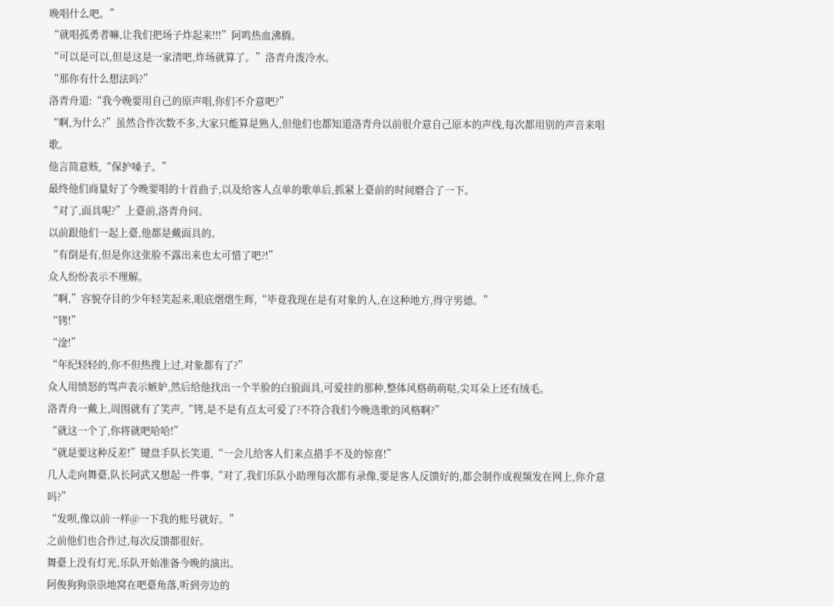晚唱什么吧。”
“就唱孤勇者嘛,让我们把场子炸起来!!!”阿鸣热血沸腾。
“可以是可以,但是这是一家清吧,炸场就算了。”洛青舟泼冷水。
“那你有什么想法吗?”
洛青舟道:“我今晚要用自己的原声唱,你们不介意吧?”
“啊,为什么?”虽然合作次数不多,大家只能算是熟人,但他们也都知道洛青舟以前很介意自己原本的声线,每次都用别的声音来唱歌。
他言简意赅,“保护嗓子。”
最终他们商量好了今晚要唱的十首曲子,以及给客人点单的歌单后,抓紧上臺前的时间磨合了一下。
“对了,面具呢?”上臺前,洛青舟问。
以前跟他们一起上臺,他都是戴面具的。
“有倒是有,但是你这张脸不露出来也太可惜了吧?!”
众人纷纷表示不理解。
“啊,”容貌夺目的少年轻笑起来,眼底熠熠生辉,“毕竟我现在是有对象的人,在这种地方,得守男德。”
“铐!”
“淦!”
“年纪轻轻的,你不但热搜上过,对象都有了?”
众人用愤怒的骂声表示嫉妒,然后给他找出一个半脸的白狼面具,可爱挂的那种,整体风格萌萌哒,尖耳朵上还有绒毛。
洛青舟一戴上,周围就有了笑声,“铐,是不是有点太可爱了?不符合我们今晚选歌的风格啊?”
“就这一个了,你将就吧哈哈!”
“就是要这种反差!”键盘手队长笑道,“一会儿给客人们来点措手不及的惊喜!”
几人走向舞臺,队长阿武又想起一件事,“对了,我们乐队小助理每次都有录像,要是客人反馈好的,都会制作成视频发在网上,你介意吗?”
“发呗,像以前一样@一下我的账号就好。”
之前他们也合作过,每次反馈都很好。
舞臺上没有灯光,乐队开始准备今晚的演出。
阿俊狗狗祟祟地窝在吧臺角落,听到旁边的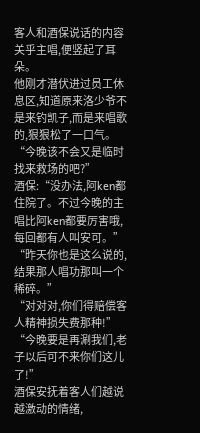客人和酒保说话的内容关乎主唱,便竖起了耳朵。
他刚才潜伏进过员工休息区,知道原来洛少爷不是来钓凯子,而是来唱歌的,狠狠松了一口气。
“今晚该不会又是临时找来救场的吧?”
酒保:“没办法,阿ken都住院了。不过今晚的主唱比阿ken都要厉害哦,每回都有人叫安可。”
“昨天你也是这么说的,结果那人唱功那叫一个稀碎。”
“对对对,你们得赔偿客人精神损失费那种!”
“今晚要是再涮我们,老子以后可不来你们这儿了!”
酒保安抚着客人们越说越激动的情绪,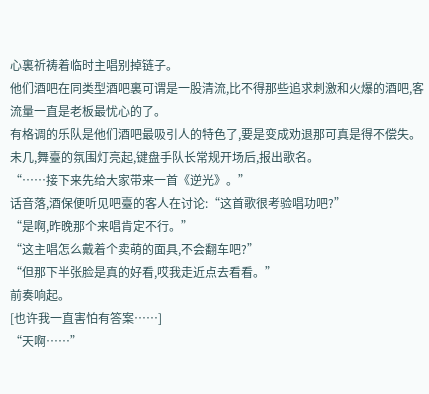心裏祈祷着临时主唱别掉链子。
他们酒吧在同类型酒吧裏可谓是一股清流,比不得那些追求刺激和火爆的酒吧,客流量一直是老板最忧心的了。
有格调的乐队是他们酒吧最吸引人的特色了,要是变成劝退那可真是得不偿失。
未几,舞臺的氛围灯亮起,键盘手队长常规开场后,报出歌名。
“……接下来先给大家带来一首《逆光》。”
话音落,酒保便听见吧臺的客人在讨论:“这首歌很考验唱功吧?”
“是啊,昨晚那个来唱肯定不行。”
“这主唱怎么戴着个卖萌的面具,不会翻车吧?”
“但那下半张脸是真的好看,哎我走近点去看看。”
前奏响起。
[也许我一直害怕有答案……]
“天啊……”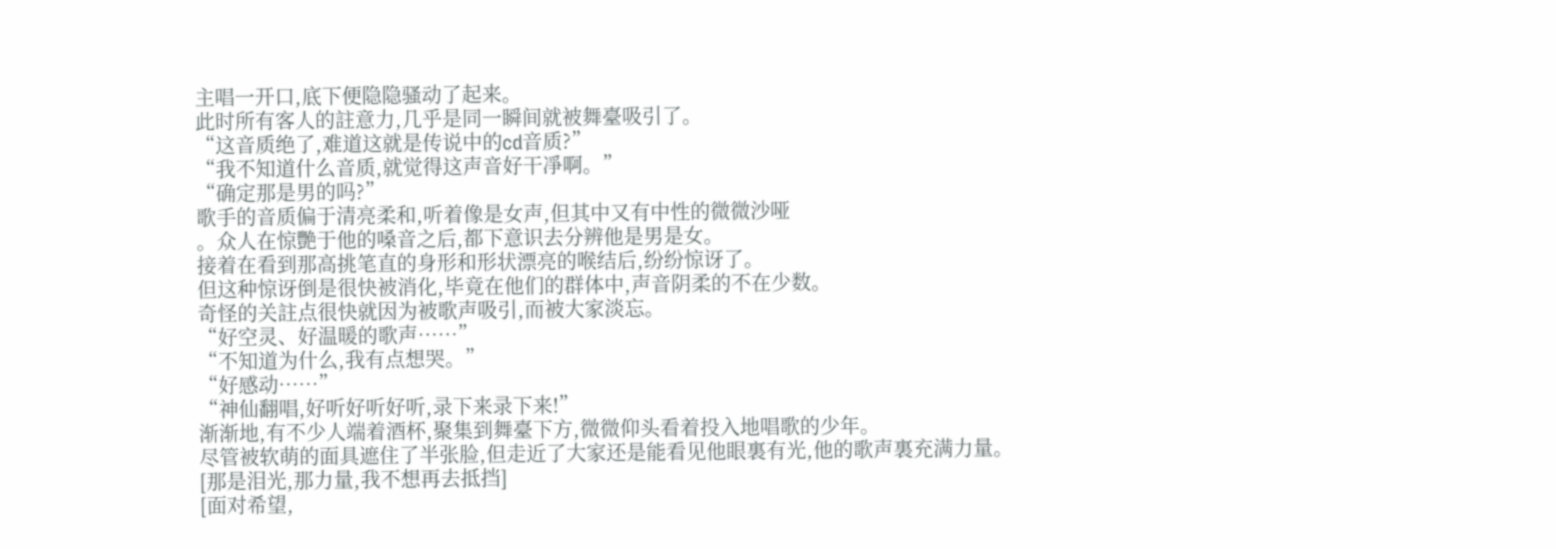主唱一开口,底下便隐隐骚动了起来。
此时所有客人的註意力,几乎是同一瞬间就被舞臺吸引了。
“这音质绝了,难道这就是传说中的cd音质?”
“我不知道什么音质,就觉得这声音好干凈啊。”
“确定那是男的吗?”
歌手的音质偏于清亮柔和,听着像是女声,但其中又有中性的微微沙哑
。众人在惊艷于他的嗓音之后,都下意识去分辨他是男是女。
接着在看到那高挑笔直的身形和形状漂亮的喉结后,纷纷惊讶了。
但这种惊讶倒是很快被消化,毕竟在他们的群体中,声音阴柔的不在少数。
奇怪的关註点很快就因为被歌声吸引,而被大家淡忘。
“好空灵、好温暖的歌声……”
“不知道为什么,我有点想哭。”
“好感动……”
“神仙翻唱,好听好听好听,录下来录下来!”
渐渐地,有不少人端着酒杯,聚集到舞臺下方,微微仰头看着投入地唱歌的少年。
尽管被软萌的面具遮住了半张脸,但走近了大家还是能看见他眼裏有光,他的歌声裏充满力量。
[那是泪光,那力量,我不想再去抵挡]
[面对希望,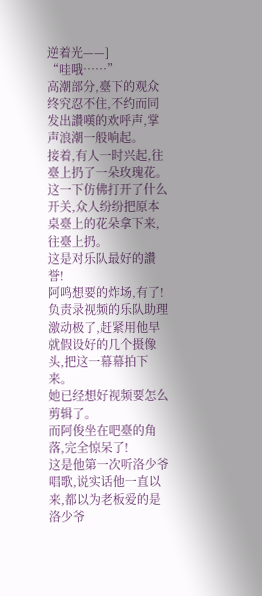逆着光——]
“哇哦……”
高潮部分,臺下的观众终究忍不住,不约而同发出讚嘆的欢呼声,掌声浪潮一般响起。
接着,有人一时兴起,往臺上扔了一朵玫瑰花。
这一下仿佛打开了什么开关,众人纷纷把原本桌臺上的花朵拿下来,往臺上扔。
这是对乐队最好的讚誉!
阿鸣想要的炸场,有了!
负责录视频的乐队助理激动极了,赶紧用他早就假设好的几个摄像头,把这一幕幕拍下来。
她已经想好视频要怎么剪辑了。
而阿俊坐在吧臺的角落,完全惊呆了!
这是他第一次听洛少爷唱歌,说实话他一直以来,都以为老板爱的是洛少爷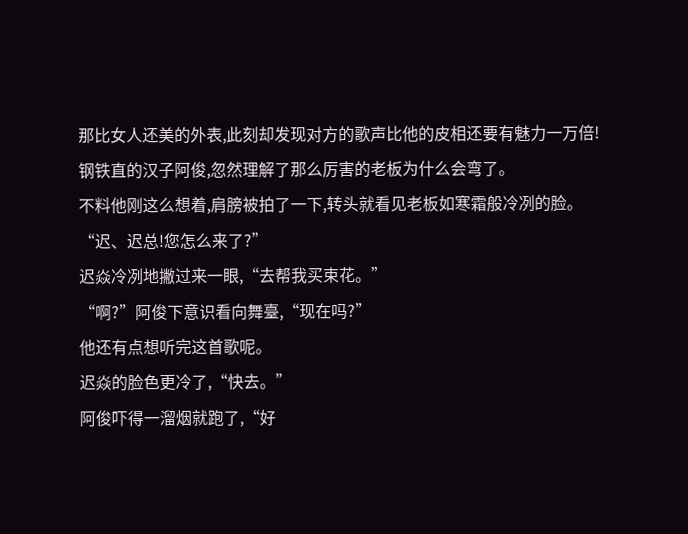那比女人还美的外表,此刻却发现对方的歌声比他的皮相还要有魅力一万倍!
钢铁直的汉子阿俊,忽然理解了那么厉害的老板为什么会弯了。
不料他刚这么想着,肩膀被拍了一下,转头就看见老板如寒霜般冷冽的脸。
“迟、迟总!您怎么来了?”
迟焱冷冽地撇过来一眼,“去帮我买束花。”
“啊?”阿俊下意识看向舞臺,“现在吗?”
他还有点想听完这首歌呢。
迟焱的脸色更冷了,“快去。”
阿俊吓得一溜烟就跑了,“好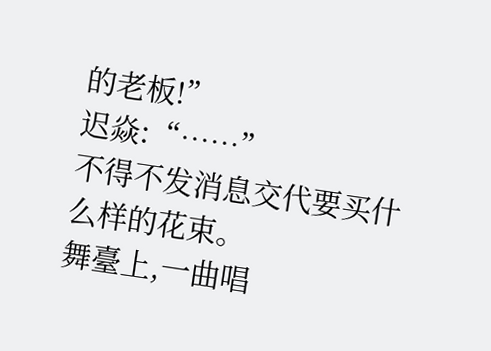的老板!”
迟焱:“……”
不得不发消息交代要买什么样的花束。
舞臺上,一曲唱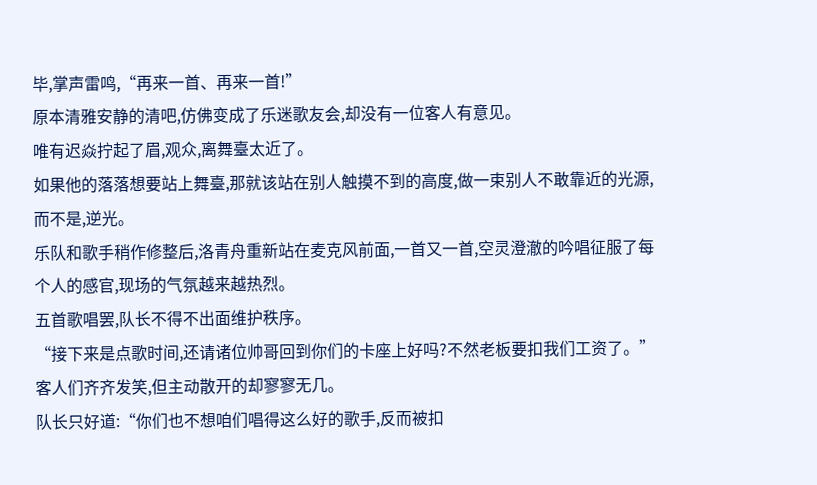毕,掌声雷鸣,“再来一首、再来一首!”
原本清雅安静的清吧,仿佛变成了乐迷歌友会,却没有一位客人有意见。
唯有迟焱拧起了眉,观众,离舞臺太近了。
如果他的落落想要站上舞臺,那就该站在别人触摸不到的高度,做一束别人不敢靠近的光源,而不是,逆光。
乐队和歌手稍作修整后,洛青舟重新站在麦克风前面,一首又一首,空灵澄澈的吟唱征服了每个人的感官,现场的气氛越来越热烈。
五首歌唱罢,队长不得不出面维护秩序。
“接下来是点歌时间,还请诸位帅哥回到你们的卡座上好吗?不然老板要扣我们工资了。”
客人们齐齐发笑,但主动散开的却寥寥无几。
队长只好道:“你们也不想咱们唱得这么好的歌手,反而被扣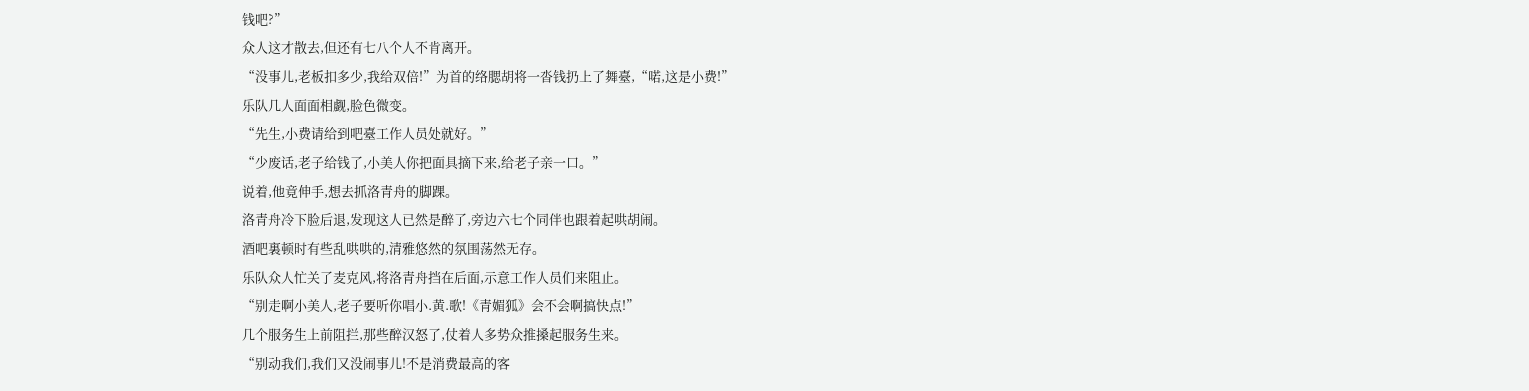钱吧?”
众人这才散去,但还有七八个人不肯离开。
“没事儿,老板扣多少,我给双倍!”为首的络腮胡将一沓钱扔上了舞臺,“喏,这是小费!”
乐队几人面面相觑,脸色微变。
“先生,小费请给到吧臺工作人员处就好。”
“少废话,老子给钱了,小美人你把面具摘下来,给老子亲一口。”
说着,他竟伸手,想去抓洛青舟的脚踝。
洛青舟冷下脸后退,发现这人已然是醉了,旁边六七个同伴也跟着起哄胡闹。
酒吧裏顿时有些乱哄哄的,清雅悠然的氛围荡然无存。
乐队众人忙关了麦克风,将洛青舟挡在后面,示意工作人员们来阻止。
“别走啊小美人,老子要听你唱小.黄.歌!《青媚狐》会不会啊搞快点!”
几个服务生上前阻拦,那些醉汉怒了,仗着人多势众推搡起服务生来。
“别动我们,我们又没闹事儿!不是消费最高的客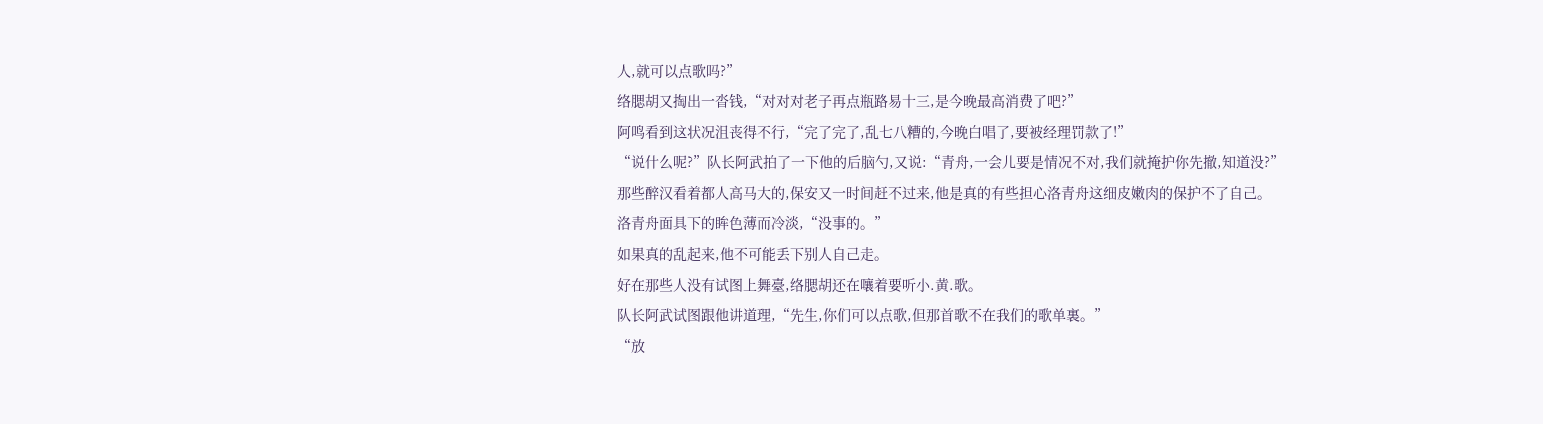人,就可以点歌吗?”
络腮胡又掏出一沓钱,“对对对老子再点瓶路易十三,是今晚最高消费了吧?”
阿鸣看到这状况沮丧得不行,“完了完了,乱七八糟的,今晚白唱了,要被经理罚款了!”
“说什么呢?”队长阿武拍了一下他的后脑勺,又说:“青舟,一会儿要是情况不对,我们就掩护你先撤,知道没?”
那些醉汉看着都人高马大的,保安又一时间赶不过来,他是真的有些担心洛青舟这细皮嫩肉的保护不了自己。
洛青舟面具下的眸色薄而冷淡,“没事的。”
如果真的乱起来,他不可能丢下别人自己走。
好在那些人没有试图上舞臺,络腮胡还在嚷着要听小.黄.歌。
队长阿武试图跟他讲道理,“先生,你们可以点歌,但那首歌不在我们的歌单裏。”
“放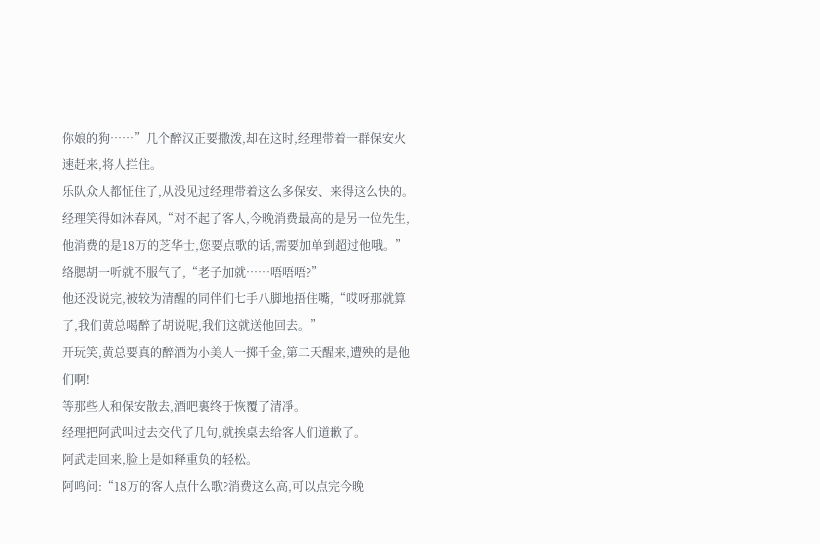你娘的狗……”几个醉汉正要撒泼,却在这时,经理带着一群保安火速赶来,将人拦住。
乐队众人都怔住了,从没见过经理带着这么多保安、来得这么快的。
经理笑得如沐春风,“对不起了客人,今晚消费最高的是另一位先生,他消费的是18万的芝华士,您要点歌的话,需要加单到超过他哦。”
络腮胡一听就不服气了,“老子加就……唔唔唔?”
他还没说完,被较为清醒的同伴们七手八脚地捂住嘴,“哎呀那就算了,我们黄总喝醉了胡说呢,我们这就送他回去。”
开玩笑,黄总要真的醉酒为小美人一掷千金,第二天醒来,遭殃的是他们啊!
等那些人和保安散去,酒吧裏终于恢覆了清凈。
经理把阿武叫过去交代了几句,就挨桌去给客人们道歉了。
阿武走回来,脸上是如释重负的轻松。
阿鸣问:“18万的客人点什么歌?消费这么高,可以点完今晚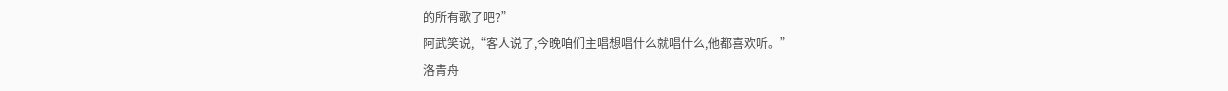的所有歌了吧?”
阿武笑说,“客人说了,今晚咱们主唱想唱什么就唱什么,他都喜欢听。”
洛青舟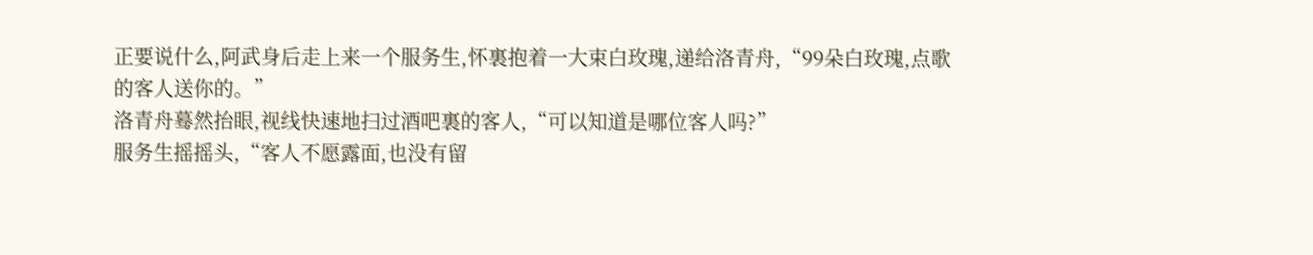正要说什么,阿武身后走上来一个服务生,怀裏抱着一大束白玫瑰,递给洛青舟,“99朵白玫瑰,点歌的客人送你的。”
洛青舟蓦然抬眼,视线快速地扫过酒吧裏的客人,“可以知道是哪位客人吗?”
服务生摇摇头,“客人不愿露面,也没有留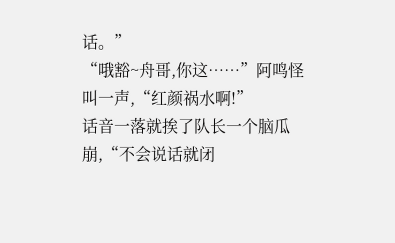话。”
“哦豁~舟哥,你这……”阿鸣怪叫一声,“红颜祸水啊!”
话音一落就挨了队长一个脑瓜崩,“不会说话就闭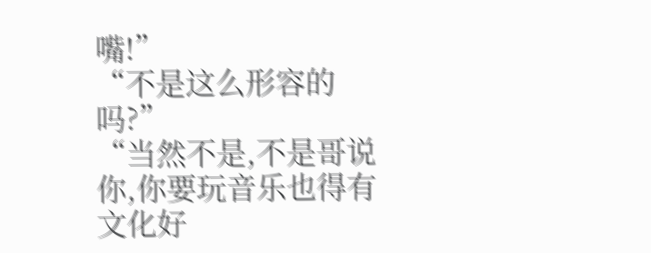嘴!”
“不是这么形容的吗?”
“当然不是,不是哥说你,你要玩音乐也得有文化好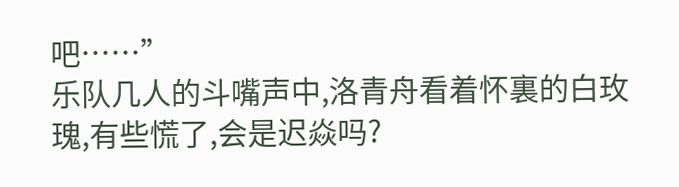吧……”
乐队几人的斗嘴声中,洛青舟看着怀裏的白玫瑰,有些慌了,会是迟焱吗?